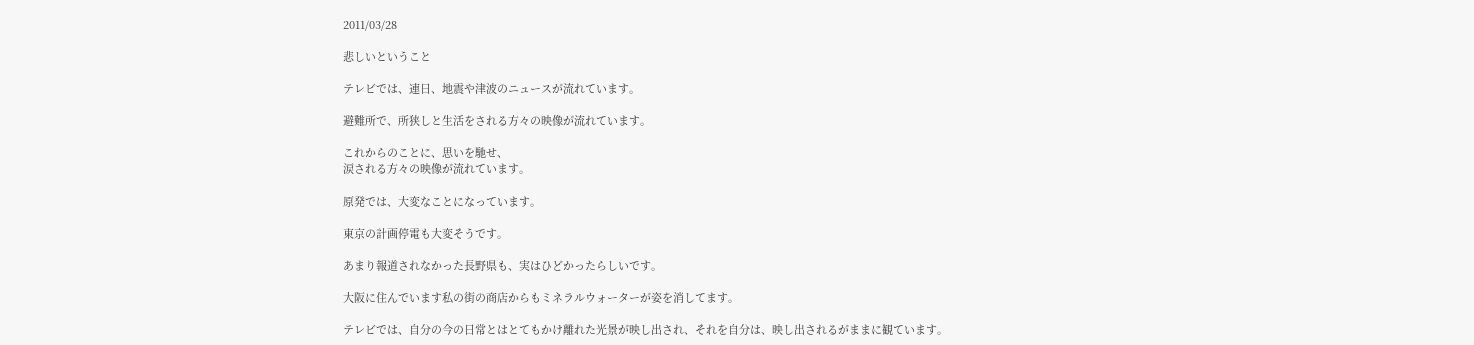2011/03/28

悲しいということ

テレビでは、連日、地震や津波のニュースが流れています。

避難所で、所狭しと生活をされる方々の映像が流れています。

これからのことに、思いを馳せ、
涙される方々の映像が流れています。

原発では、大変なことになっています。

東京の計画停電も大変そうです。

あまり報道されなかった長野県も、実はひどかったらしいです。

大阪に住んでいます私の街の商店からもミネラルウォーターが姿を消してます。

テレビでは、自分の今の日常とはとてもかけ離れた光景が映し出され、それを自分は、映し出されるがままに観ています。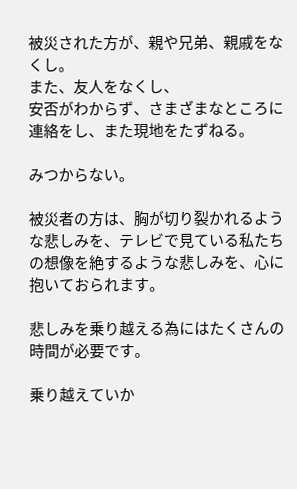被災された方が、親や兄弟、親戚をなくし。
また、友人をなくし、
安否がわからず、さまざまなところに連絡をし、また現地をたずねる。

みつからない。

被災者の方は、胸が切り裂かれるような悲しみを、テレビで見ている私たちの想像を絶するような悲しみを、心に抱いておられます。

悲しみを乗り越える為にはたくさんの時間が必要です。

乗り越えていか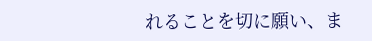れることを切に願い、ま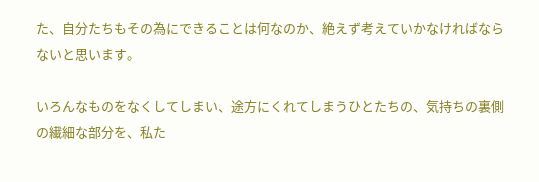た、自分たちもその為にできることは何なのか、絶えず考えていかなければならないと思います。

いろんなものをなくしてしまい、途方にくれてしまうひとたちの、気持ちの裏側の繊細な部分を、私た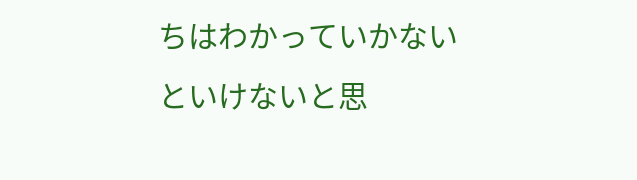ちはわかっていかないといけないと思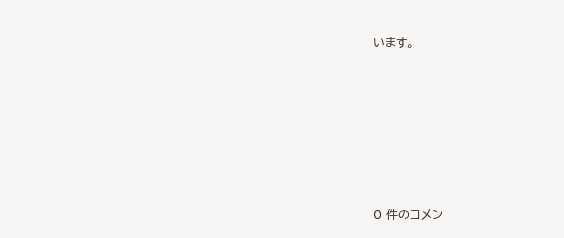います。








0 件のコメン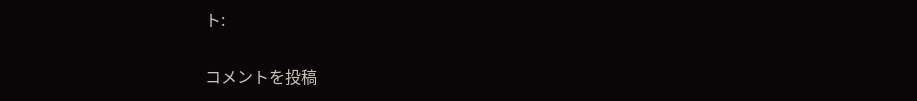ト:

コメントを投稿